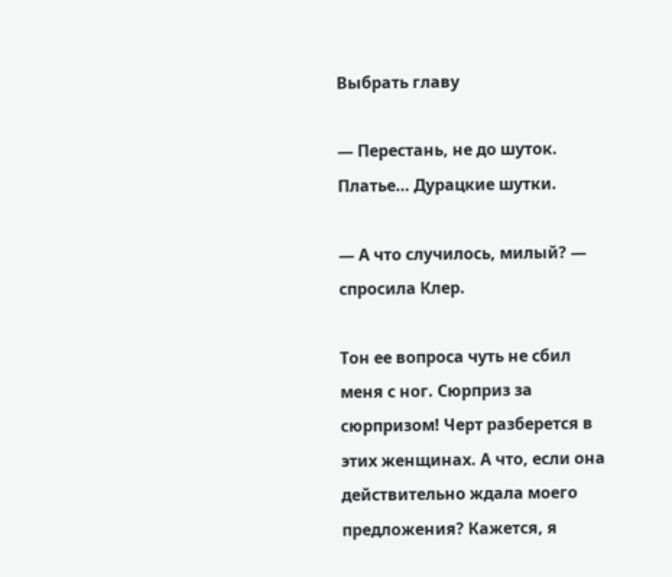Выбрать главу

— Перестань, не до шуток. Платье… Дурацкие шутки.

— А что случилось, милый? — спросила Клер.

Тон ее вопроса чуть не сбил меня с ног. Сюрприз за сюрпризом! Черт разберется в этих женщинах. А что, если она действительно ждала моего предложения? Кажется, я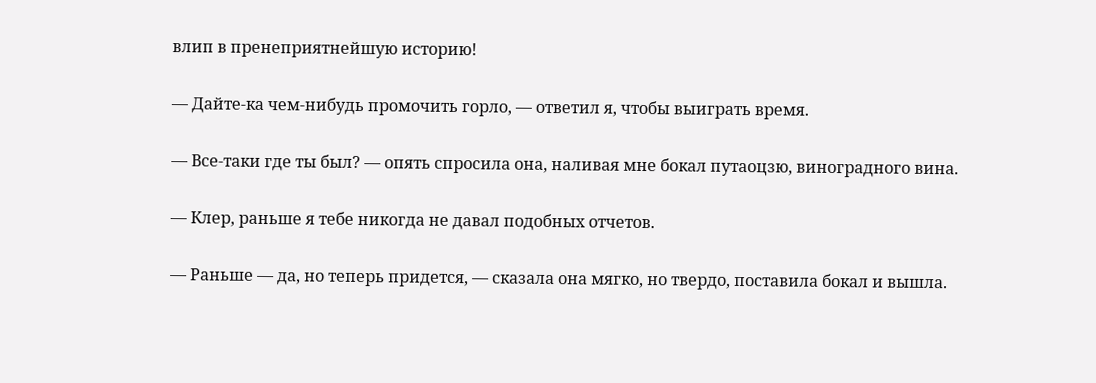влип в пренеприятнейшую историю!

— Дайте-ка чем-нибудь промочить горло, — ответил я, чтобы выиграть время.

— Все-таки где ты был? — опять спросила она, наливая мне бокал путаоцзю, виноградного вина.

— Клер, раньше я тебе никогда не давал подобных отчетов.

— Раньше — да, но теперь придется, — сказала она мягко, но твердо, поставила бокал и вышла.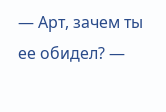— Арт, зачем ты ее обидел? —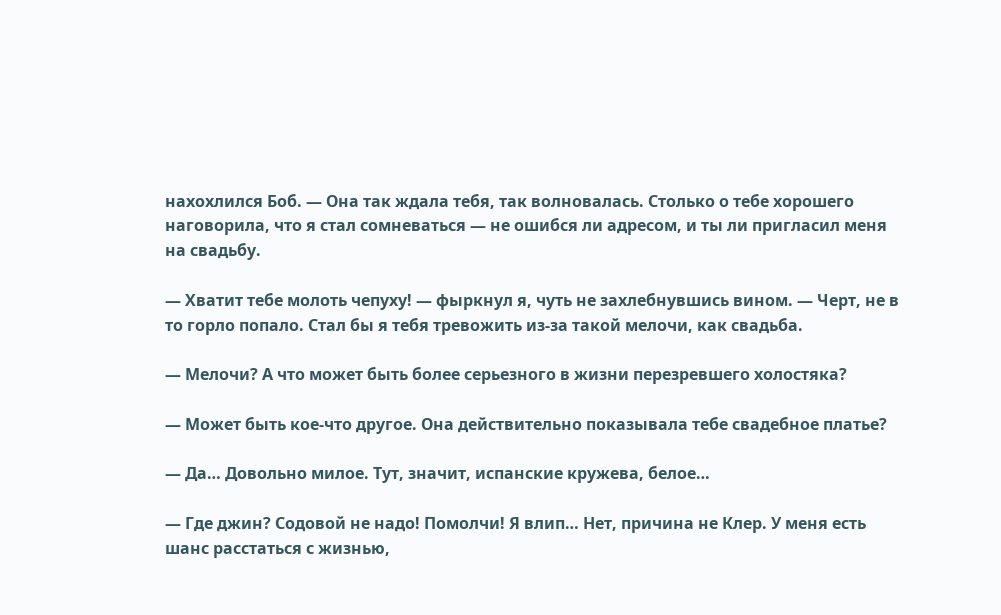нахохлился Боб. — Она так ждала тебя, так волновалась. Столько о тебе хорошего наговорила, что я стал сомневаться — не ошибся ли адресом, и ты ли пригласил меня на свадьбу.

— Хватит тебе молоть чепуху! — фыркнул я, чуть не захлебнувшись вином. — Черт, не в то горло попало. Стал бы я тебя тревожить из-за такой мелочи, как свадьба.

— Мелочи? А что может быть более серьезного в жизни перезревшего холостяка?

— Может быть кое-что другое. Она действительно показывала тебе свадебное платье?

— Да… Довольно милое. Тут, значит, испанские кружева, белое…

— Где джин? Содовой не надо! Помолчи! Я влип… Нет, причина не Клер. У меня есть шанс расстаться с жизнью,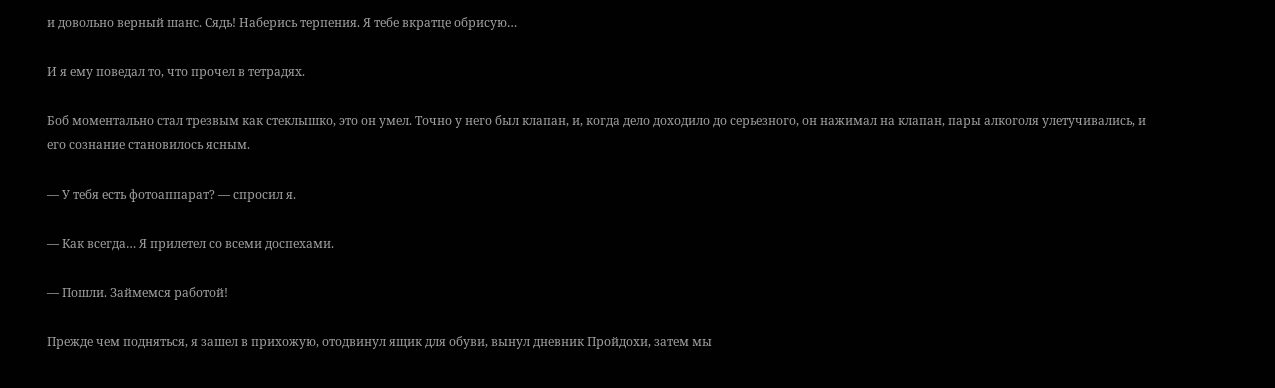и довольно верный шанс. Сядь! Наберись терпения. Я тебе вкратце обрисую…

И я ему поведал то, что прочел в тетрадях.

Боб моментально стал трезвым как стеклышко, это он умел. Точно у него был клапан, и, когда дело доходило до серьезного, он нажимал на клапан, пары алкоголя улетучивались, и его сознание становилось ясным.

— У тебя есть фотоаппарат? — спросил я.

— Как всегда… Я прилетел со всеми доспехами.

— Пошли. Займемся работой!

Прежде чем подняться, я зашел в прихожую, отодвинул ящик для обуви, вынул дневник Пройдохи, затем мы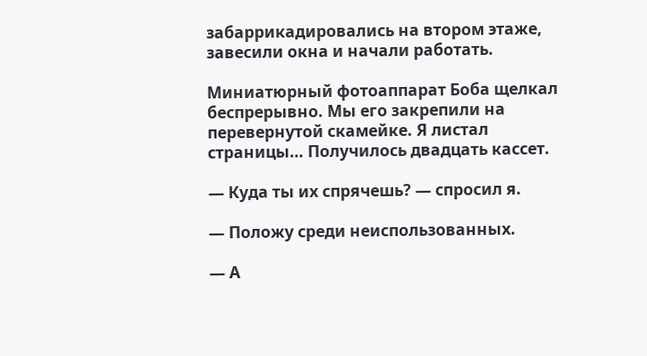забаррикадировались на втором этаже, завесили окна и начали работать.

Миниатюрный фотоаппарат Боба щелкал беспрерывно. Мы его закрепили на перевернутой скамейке. Я листал страницы… Получилось двадцать кассет.

— Куда ты их спрячешь? — спросил я.

— Положу среди неиспользованных.

— А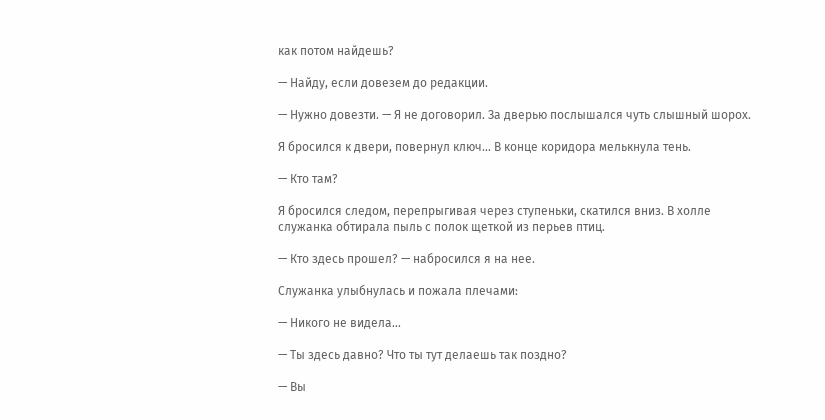как потом найдешь?

— Найду, если довезем до редакции.

— Нужно довезти. — Я не договорил. За дверью послышался чуть слышный шорох.

Я бросился к двери, повернул ключ… В конце коридора мелькнула тень.

— Кто там?

Я бросился следом, перепрыгивая через ступеньки, скатился вниз. В холле служанка обтирала пыль с полок щеткой из перьев птиц.

— Кто здесь прошел? — набросился я на нее.

Служанка улыбнулась и пожала плечами:

— Никого не видела…

— Ты здесь давно? Что ты тут делаешь так поздно?

— Вы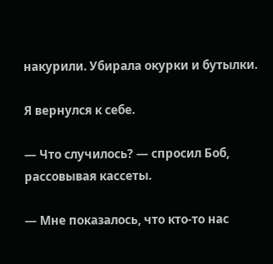накурили. Убирала окурки и бутылки.

Я вернулся к себе.

— Что случилось? — спросил Боб, рассовывая кассеты.

— Мне показалось, что кто-то нас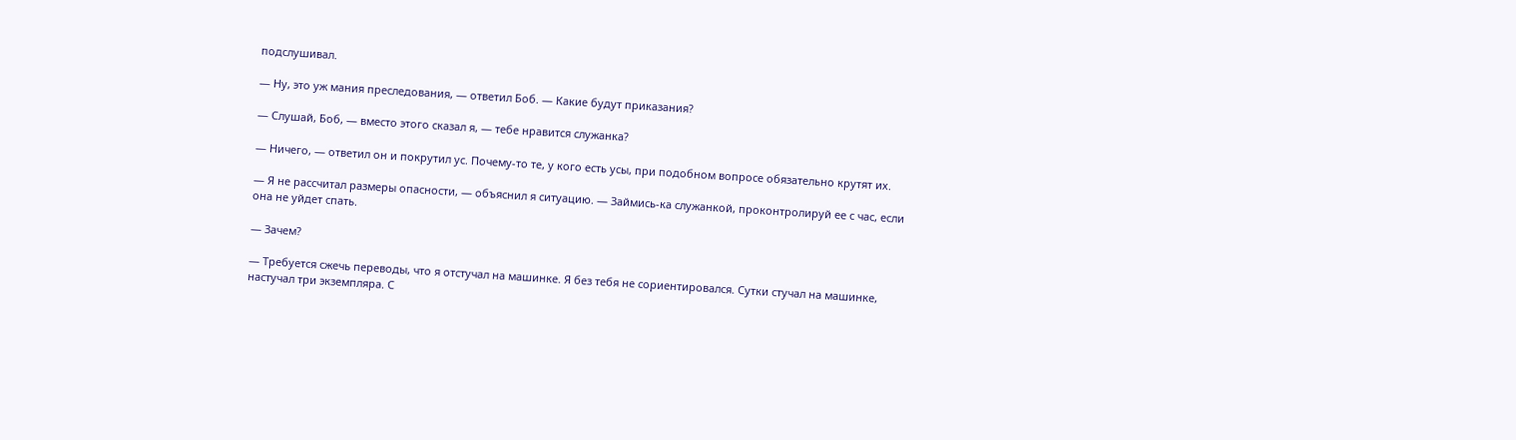подслушивал.

— Ну, это уж мания преследования, — ответил Боб. — Какие будут приказания?

— Слушай, Боб, — вместо этого сказал я, — тебе нравится служанка?

— Ничего, — ответил он и покрутил ус. Почему-то те, у кого есть усы, при подобном вопросе обязательно крутят их.

— Я не рассчитал размеры опасности, — объяснил я ситуацию. — Займись-ка служанкой, проконтролируй ее с час, если она не уйдет спать.

— Зачем?

— Требуется сжечь переводы, что я отстучал на машинке. Я без тебя не сориентировался. Сутки стучал на машинке, настучал три экземпляра. С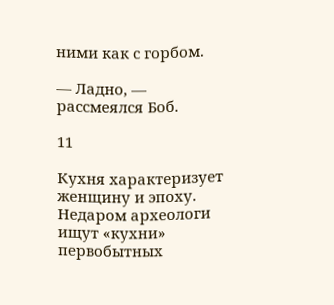ними как с горбом.

— Ладно, — рассмеялся Боб.

11

Кухня характеризует женщину и эпоху. Недаром археологи ищут «кухни» первобытных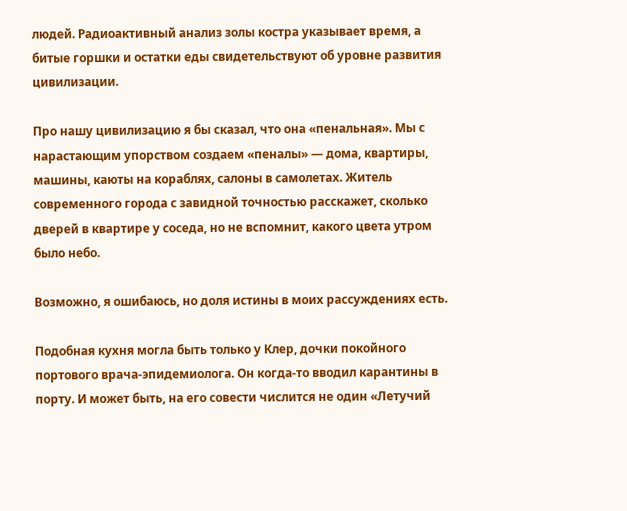людей. Радиоактивный анализ золы костра указывает время, а битые горшки и остатки еды свидетельствуют об уровне развития цивилизации.

Про нашу цивилизацию я бы сказал, что она «пенальная». Мы с нарастающим упорством создаем «пеналы» — дома, квартиры, машины, каюты на кораблях, салоны в самолетах. Житель современного города с завидной точностью расскажет, сколько дверей в квартире у соседа, но не вспомнит, какого цвета утром было небо.

Возможно, я ошибаюсь, но доля истины в моих рассуждениях есть.

Подобная кухня могла быть только у Клер, дочки покойного портового врача-эпидемиолога. Он когда-то вводил карантины в порту. И может быть, на его совести числится не один «Летучий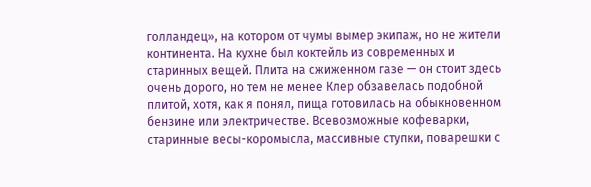голландец», на котором от чумы вымер экипаж, но не жители континента. На кухне был коктейль из современных и старинных вещей. Плита на сжиженном газе — он стоит здесь очень дорого, но тем не менее Клер обзавелась подобной плитой, хотя, как я понял, пища готовилась на обыкновенном бензине или электричестве. Всевозможные кофеварки, старинные весы-коромысла, массивные ступки, поварешки с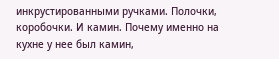инкрустированными ручками. Полочки, коробочки. И камин. Почему именно на кухне у нее был камин,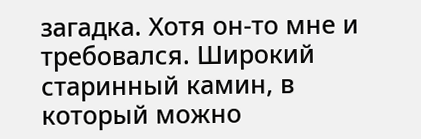загадка. Хотя он-то мне и требовался. Широкий старинный камин, в который можно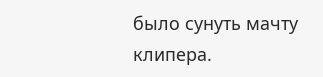было сунуть мачту клипера.